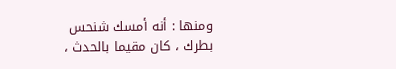ومنها : أنه أمسك شنحس بطرك ، كان مقيما بالحدث ،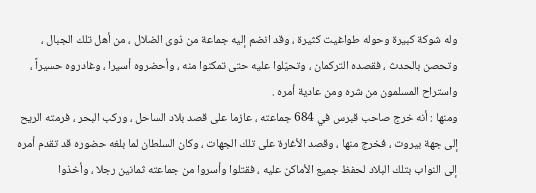وله شوكة كبيرة وحوله طواغيت كثيرة ، وقد انضم إليه جماعة من ذوى الضلال ، من أهل تلك الجبال ، وتحصن بالحدث ، فقصده التركمان ، وتحيّلوا عليه حتى تمكنوا منه ، وأحضروه أسيرا ، وغادروه حسيراً ، واستراح المسلمون من شره ومن عادية أمره .
ومنها : أنه خرج صاحب قبرس في 684 جماعته ، عازما على قصد بلاد الساحل ، وركب البحر ، فرمته الريح إلى جهة بيروت ، فخرج منها ، وقصد الأغارة على تلك الجهات ، وكان السلطان لما بلغه حضوره قد تقدم أمره إلى النواب بتلك البلاد لحفظ جميع الأماكن عليه ، فقتلوا وأسروا من جماعته ثمانين رجلا ، وأخذوا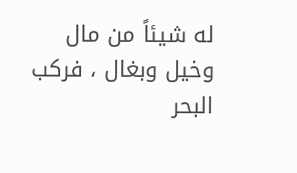له شيئاً من مال وخيل وبغال ، فركب البحر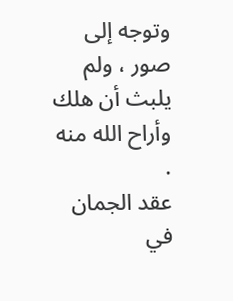وتوجه إلى صور ، ولم يلبث أن هلك وأراح الله منه .
عقد الجمان في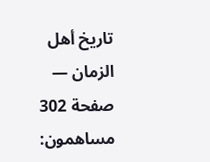تاريخ أهل الزمان — صفحة 302
مساهمون: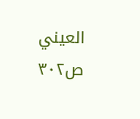العيني
ص٣٠٢